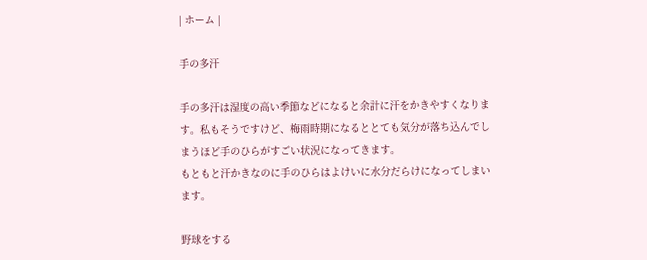| ホーム |

手の多汗

手の多汗は湿度の高い季節などになると余計に汗をかきやすくなります。私もそうですけど、梅雨時期になるととても気分が落ち込んでしまうほど手のひらがすごい状況になってきます。
もともと汗かきなのに手のひらはよけいに水分だらけになってしまいます。

野球をする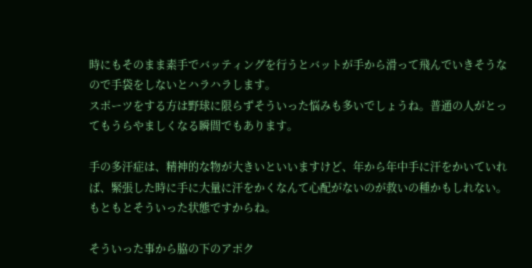時にもそのまま素手でバッティングを行うとバットが手から滑って飛んでいきそうなので手袋をしないとハラハラします。
スポーツをする方は野球に限らずそういった悩みも多いでしょうね。普通の人がとってもうらやましくなる瞬間でもあります。

手の多汗症は、精神的な物が大きいといいますけど、年から年中手に汗をかいていれば、緊張した時に手に大量に汗をかくなんて心配がないのが救いの種かもしれない。もともとそういった状態ですからね。

そういった事から脇の下のアポク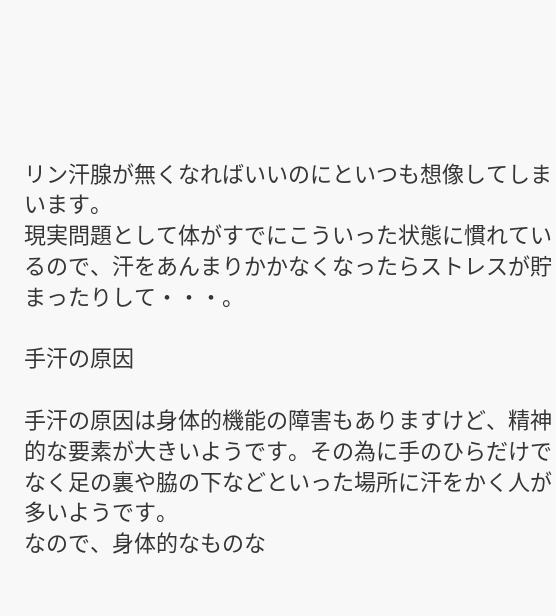リン汗腺が無くなればいいのにといつも想像してしまいます。
現実問題として体がすでにこういった状態に慣れているので、汗をあんまりかかなくなったらストレスが貯まったりして・・・。

手汗の原因

手汗の原因は身体的機能の障害もありますけど、精神的な要素が大きいようです。その為に手のひらだけでなく足の裏や脇の下などといった場所に汗をかく人が多いようです。
なので、身体的なものな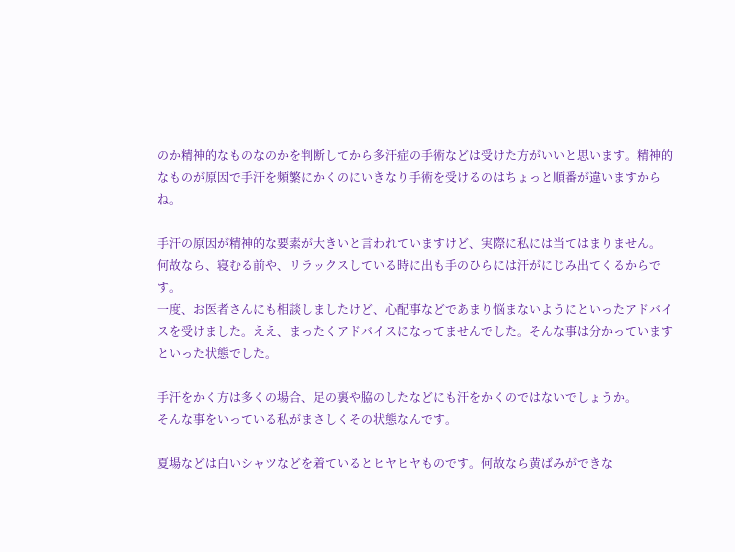のか精神的なものなのかを判断してから多汗症の手術などは受けた方がいいと思います。精神的なものが原因で手汗を頻繁にかくのにいきなり手術を受けるのはちょっと順番が違いますからね。

手汗の原因が精神的な要素が大きいと言われていますけど、実際に私には当てはまりません。
何故なら、寝むる前や、リラックスしている時に出も手のひらには汗がにじみ出てくるからです。
一度、お医者さんにも相談しましたけど、心配事などであまり悩まないようにといったアドバイスを受けました。ええ、まったくアドバイスになってませんでした。そんな事は分かっていますといった状態でした。

手汗をかく方は多くの場合、足の裏や脇のしたなどにも汗をかくのではないでしょうか。
そんな事をいっている私がまさしくその状態なんです。

夏場などは白いシャツなどを着ているとヒヤヒヤものです。何故なら黄ばみができな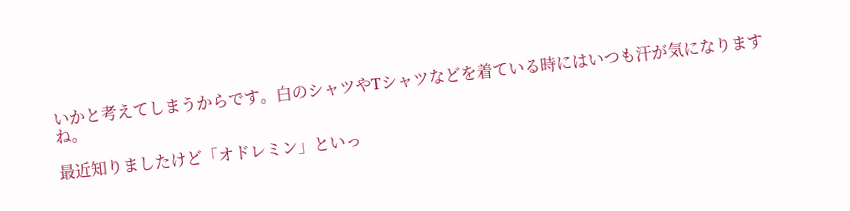いかと考えてしまうからです。白のシャツやTシャツなどを着ている時にはいつも汗が気になりますね。

最近知りましたけど「オドレミン」といっ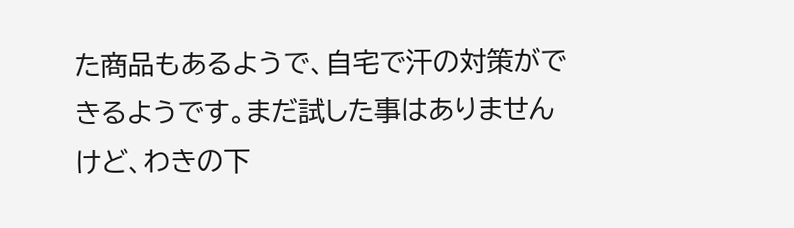た商品もあるようで、自宅で汗の対策ができるようです。まだ試した事はありませんけど、わきの下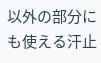以外の部分にも使える汗止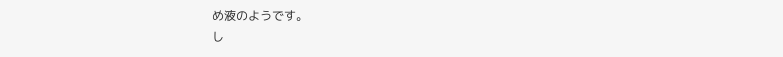め液のようです。
し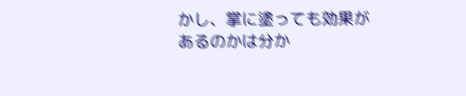かし、掌に塗っても効果があるのかは分か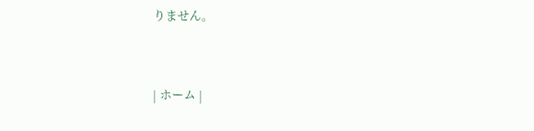りません。


| ホーム |